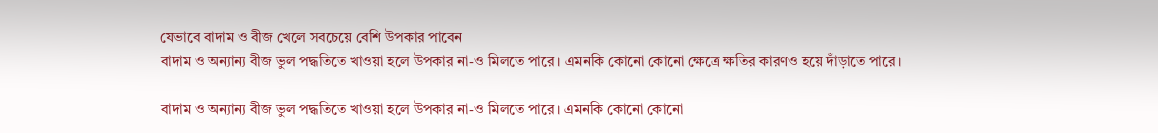যেভাবে বাদাম ও বীজ খেলে সবচেয়ে বেশি উপকার পাবেন
বাদাম ও অন্যান্য বীজ ভুল পদ্ধতিতে খাওয়া হলে উপকার না-ও মিলতে পারে। এমনকি কোনো কোনো ক্ষেত্রে ক্ষতির কারণও হয়ে দাঁড়াতে পারে।

বাদাম ও অন্যান্য বীজ ভুল পদ্ধতিতে খাওয়া হলে উপকার না-ও মিলতে পারে। এমনকি কোনো কোনো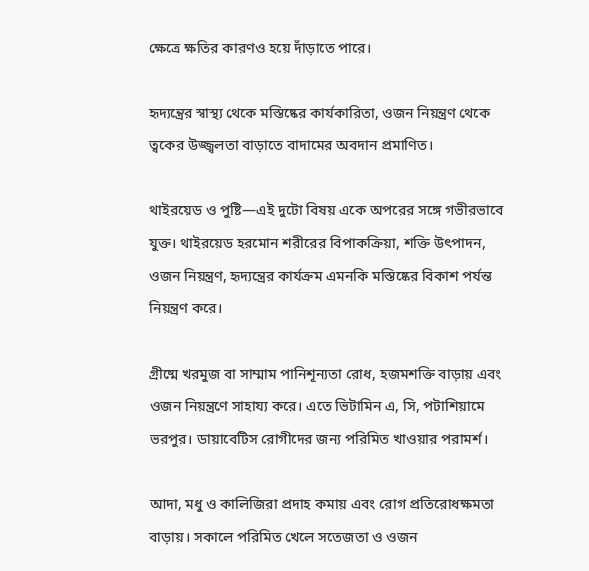ক্ষেত্রে ক্ষতির কারণও হয়ে দাঁড়াতে পারে।

হৃদ্যন্ত্রের স্বাস্থ্য থেকে মস্তিষ্কের কার্যকারিতা, ওজন নিয়ন্ত্রণ থেকে ত্বকের উজ্জ্বলতা বাড়াতে বাদামের অবদান প্রমাণিত।

থাইরয়েড ও পুষ্টি—এই দুটো বিষয় একে অপরের সঙ্গে গভীরভাবে যুক্ত। থাইরয়েড হরমোন শরীরের বিপাকক্রিয়া, শক্তি উৎপাদন, ওজন নিয়ন্ত্রণ, হৃদ্যন্ত্রের কার্যক্রম এমনকি মস্তিষ্কের বিকাশ পর্যন্ত নিয়ন্ত্রণ করে।

গ্রীষ্মে খরমুজ বা সাম্মাম পানিশূন্যতা রোধ, হজমশক্তি বাড়ায় এবং ওজন নিয়ন্ত্রণে সাহায্য করে। এতে ভিটামিন এ, সি, পটাশিয়ামে ভরপুর। ডায়াবেটিস রোগীদের জন্য পরিমিত খাওয়ার পরামর্শ।

আদা, মধু ও কালিজিরা প্রদাহ কমায় এবং রোগ প্রতিরোধক্ষমতা বাড়ায়। সকালে পরিমিত খেলে সতেজতা ও ওজন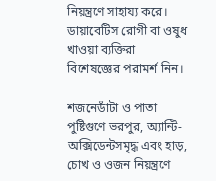নিয়ন্ত্রণে সাহায্য করে। ডায়াবেটিস রোগী বা ওষুধ খাওয়া ব্যক্তিরা বিশেষজ্ঞের পরামর্শ নিন।

শজনেডাঁটা ও পাতা পুষ্টিগুণে ভরপুর, অ্যান্টি-অক্সিডেন্টসমৃদ্ধ এবং হাড়, চোখ ও ওজন নিয়ন্ত্রণে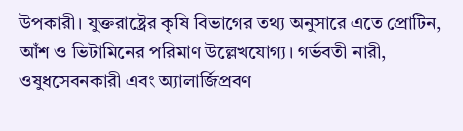উপকারী। যুক্তরাষ্ট্রের কৃষি বিভাগের তথ্য অনুসারে এতে প্রোটিন, আঁশ ও ভিটামিনের পরিমাণ উল্লেখযোগ্য। গর্ভবতী নারী, ওষুধসেবনকারী এবং অ্যালার্জিপ্রবণ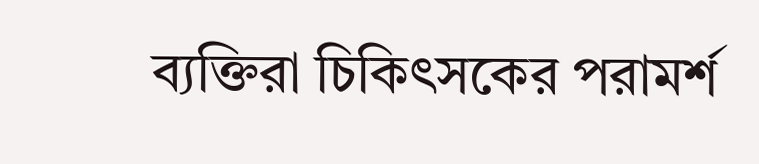ব্যক্তিরা চিকিৎসকের পরামর্শ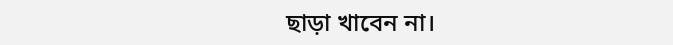ছাড়া খাবেন না।